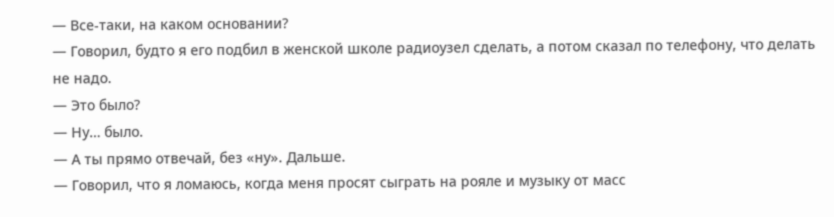— Все-таки, на каком основании?
— Говорил, будто я его подбил в женской школе радиоузел сделать, а потом сказал по телефону, что делать не надо.
— Это было?
— Ну… было.
— А ты прямо отвечай, без «ну». Дальше.
— Говорил, что я ломаюсь, когда меня просят сыграть на рояле и музыку от масс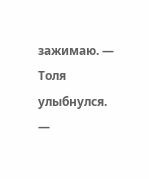зажимаю. — Толя улыбнулся. —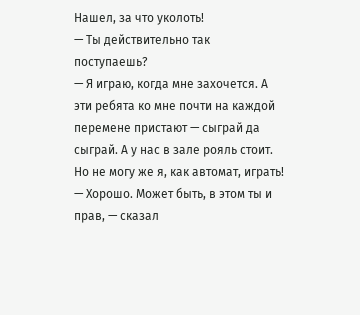Нашел, за что уколоть!
— Ты действительно так поступаешь?
— Я играю, когда мне захочется. А эти ребята ко мне почти на каждой перемене пристают — сыграй да сыграй. А у нас в зале рояль стоит. Но не могу же я, как автомат, играть!
— Хорошо. Может быть, в этом ты и прав, — сказал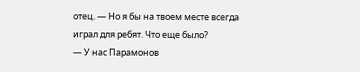отец. — Но я бы на твоем месте всегда играл для ребят. Что еще было?
— У нас Парамонов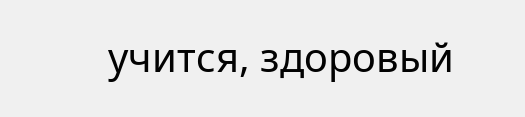учится, здоровый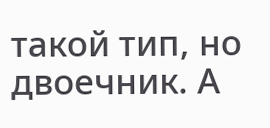такой тип, но двоечник. А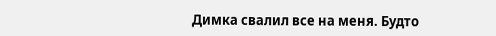Димка свалил все на меня. Будто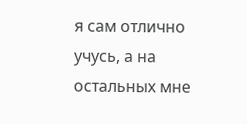я сам отлично учусь, а на остальных мне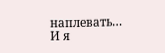наплевать… И я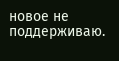новое не поддерживаю.